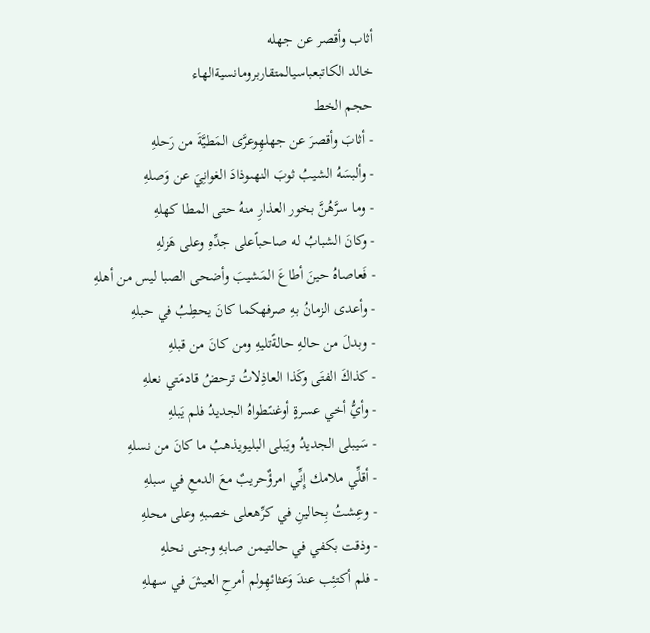أثاب وأقصر عن جهله
خالد الكاتبعباسيالمتقاربرومانسيةالهاء
حجم الخط
- أثابَ وأقصرَ عن جهلهِوعرَّى المَطيَّةَ من رَحلهِ
- وألبسَهُ الشيبُ ثوبَ النهىوذادَ الغوانِيَ عن وَصلهِ
- وما سرَّهُنَّ بخور العذارِ منهُ حتى المطا كهلهِ
- وكانَ الشبابُ له صاحباًعلى جدِّهِ وعلى هَزلهِ
- فَعاصاهُ حينَ أطاعَ المَشيبَ وأضحى الصبا ليس من أهلهِ
- وأعدى الزمانُ بهِ صرفهكما كانَ يحطِبُ في حبلهِ
- وبدلَ من حالهِ حالةًتليهِ ومن كانَ من قبلهِ
- كذاكَ الفتَى وكَذا العاذِلاتُ ترحضُ قادمَتي نعلهِ
- وأيُّ أخي عسرةٍ أوغنىًطواهُ الجديدُ فلم يَبلهِ
- سَيبلى الجديدُ ويَبلى البليويذهبُ ما كانَ من نسلهِ
- أقلِّي ملامك إِنِّي امرؤٌحريبٌ معَ الدمعِ في سبلهِ
- وعِشتُ بِحالينِ في كرِّهعلى خصبهِ وعلى محلهِ
- وذقت بكفي في حالتيمن صابهِ وجنى نحلهِ
- فلم أكتئِب عندَ وَعثائهِولم أمرحِ العيشَ في سهلهِ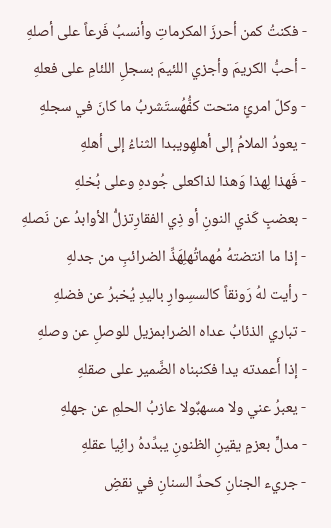- فكنتُ كمن أحرزَ المكرماتِ وأنسبُ فَرعاً على أصلهِ
- أحبُّ الكريمَ وأجزي اللئيمَ بسجلِ اللئامِ على فعلهِ
- وكلّ امرئٍ متحت كفُّهُستَشربُ ما كانَ في سجلهِ
- يعودُ الملامُ إلى أهلهِويبدا الثناءُ إلى أهلهِ
- فَهذا لِهذا وَهذا لذاكعلى جُودهِ وعلى بُخلهِ
- بعضبٍ كَذي النونِ أو ذِي الفقارِتزلُّ الأوابدُ عن نَصلهِ
- إذا ما انتضتهُ مُهماتُهلِهَذِّ الضرائبِ من جدلهِ
- رأيت لهُ رَونقاً كالسسِوارِ باليدِ يُخبرُ عن فضلهِ
- تباري الذئابُ عداه الضرابمزيل للوصلِ عن وصلهِ
- إذا أَعمدته يدا فكنبناه الضَّمير على صقلهِ
- يعبرُ عني ولا مسهبٌولا عازبُ الحلمِ عن جهلهِ
- مدلٍّ بعزمٍ يقينِ الظنونِ يبدِّدهُ رائِيا عقلهِ
- جريء الجنانِ كحدِّ السنانِ في نقضِ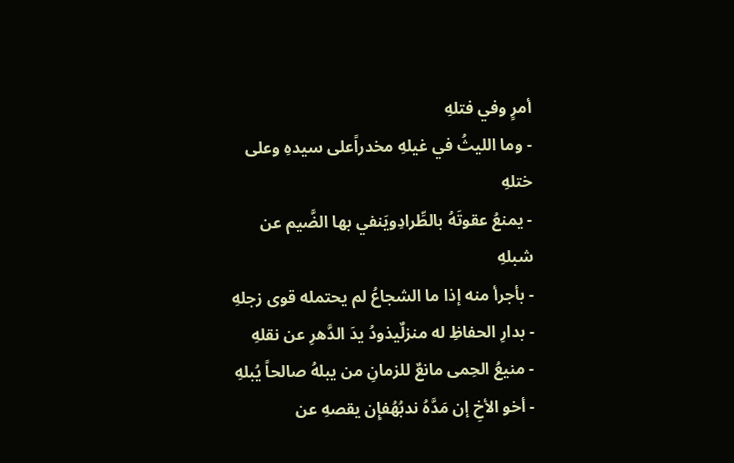أمرٍ وفي فتلهِ
- وما الليثُ في غيلهِ مخدراًعلى سيدهِ وعلى ختلهِ
- يمنعُ عقوتَهُ بالطِّرادِويَنفي بها الضَّيم عن شبلهِ
- بأجرأ منه إذا ما الشجاعُ لم يحتمله قوى زجلهِ
- بدارِ الحفاظِ له منزلٌيذودُ يدَ الدَّهرِ عن نقلهِ
- منيعُ الحِمى مانعٌ للزمانِ من يبلهُ صالحاً يُبلهِ
- أخو الأخِ إن مَدَّهُ ندبُهُفإِن يقصهِ عن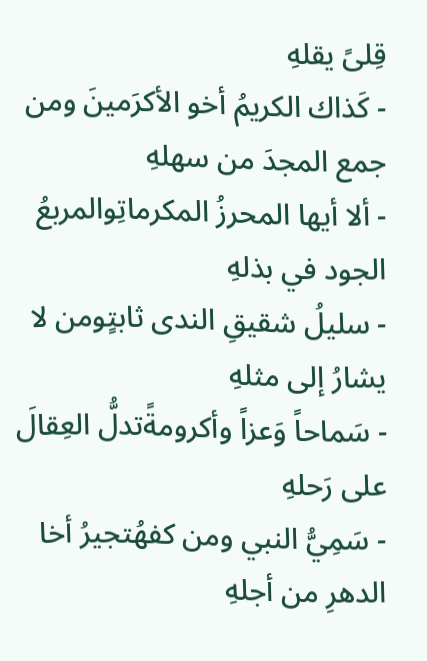قِلىً يقلهِ
- كَذاك الكريمُ أخو الأكرَمينَ ومن جمع المجدَ من سهلهِ
- ألا أيها المحرزُ المكرماتِوالمربعُ الجود في بذلهِ
- سليلُ شقيقِ الندى ثابتٍومن لا يشارُ إلى مثلهِ
- سَماحاً وَعزاً وأكرومةًتدلُّ العِقالَ على رَحلهِ
- سَمِيُّ النبي ومن كفهُتجيرُ أخا الدهرِ من أجلهِ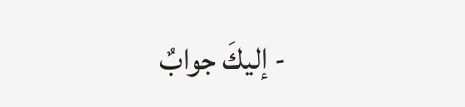- إليكَ جوابٌ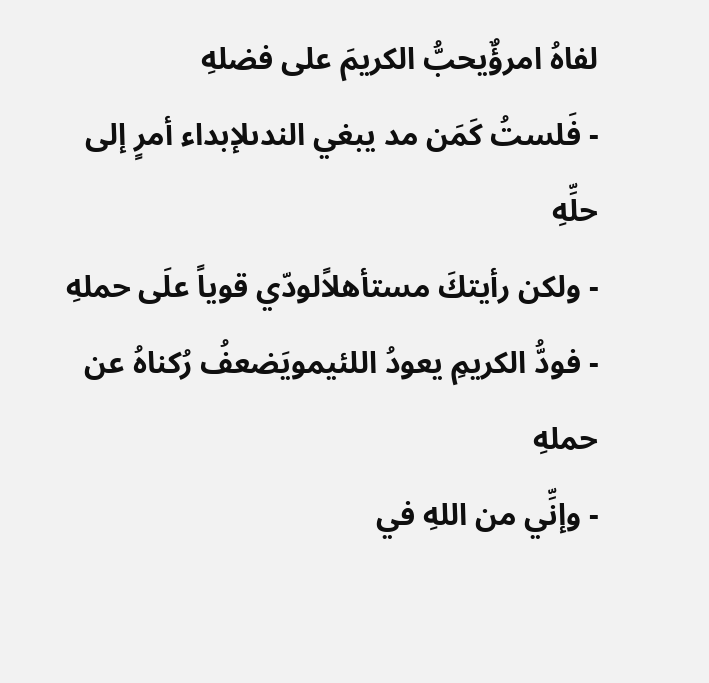لفاهُ امرؤٌيحبُّ الكريمَ على فضلهِ
- فَلستُ كَمَن مد يبغي الندىلإبداء أمرٍ إلى حلِّهِ
- ولكن رأيتكَ مستأهلاًلودّي قوياً علَى حملهِ
- فودُّ الكريمِ يعودُ اللئيمويَضعفُ رُكناهُ عن حملهِ
- وإنِّي من اللهِ في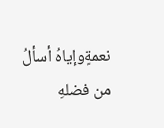نعمةٍوإياهُ أسألُ من فضلهِ